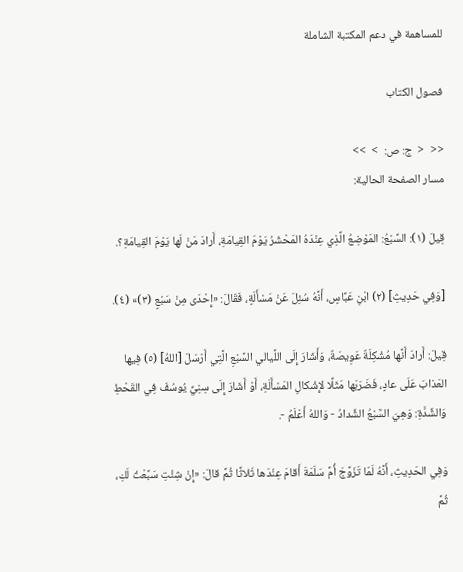للمساهمة في دعم المكتبة الشاملة

فصول الكتاب

<<  <  ج: ص:  >  >>
مسار الصفحة الحالية:

قِيلَ (١): السَّبْعُ: المَوْضِعُ الَّذِي عِنْدَهُ المَحْشَرُ يَوْمَ القِيامَةِ، أَرادَ مَنْ لَها يَوْمَ القِيامَةِ؟.

[وَفِي حَدِيثِ] (٢) ابْنِ عَبَّاسٍ، أَنَّهُ سُئِلَ عَنْ مَسْأَلَةٍ، فَقَالَ: «إِحْدَى مِنْ سَبْعٍ (٣)» (٤).

قِيلَ: أَرادَ أَنَّها مُشْكِلَةٌ عَوِيصَةٌ، وَأَشَارَ إِلَى اللَّيالي السَّبْعِ الَّتِي أَرْسَلَ [اللهُ] (٥) فِيها العَذابَ عَلَى عادٍ، فَضَرَبَها مَثَلًا لإِشْكالِ المَسْأَلَةِ، أَوْ أَشَارَ إِلَى سِنِيِّ يُوسُفَ فِي القَحْطِ وَالشِّدَّةِ: وَهِيَ السَّبْعُ الشِّدادُ - وَاللهُ أَعْلَمُ -.

وَفِي الحَدِيثِ، أَنَّهُ لَمّا تَزَوَّجَ أُمَّ سَلَمَةَ أَقامَ عِنْدَها ثَلاثًا ثُمَّ قالَ: «إِنْ شِئْتِ سَبَّعْتُ لَكِ، ثُمَّ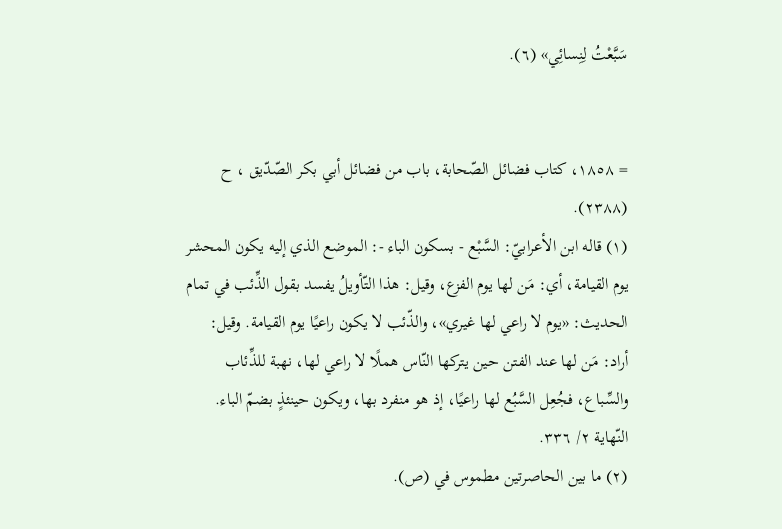سَبَّعْتُ لِنِسائِي» (٦).


= ١٨٥٨، كتاب فضائل الصّحابة، باب من فضائل أبي بكر الصّدّيق ، ح (٢٣٨٨).
(١) قاله ابن الأعرابيّ: السَّبْع - بسكون الباء -: الموضع الذي إليه يكون المحشر يوم القيامة، أي: مَن لها يوم الفزع، وقيل: هذا التّأويلُ يفسد بقول الذِّئب في تمام الحديث: «يوم لا راعي لها غيري»، والذّئب لا يكون راعيًا يوم القيامة. وقيل: أراد: مَن لها عند الفتن حين يتركها النّاس هملًا لا راعي لها، نهبة للذِّئاب والسِّباع، فجُعِل السَّبُع لها راعيًا، إذ هو منفرد بها، ويكون حينئذٍ بضمّ الباء. النّهاية ٢/ ٣٣٦.
(٢) ما بين الحاصرتين مطموس في (ص).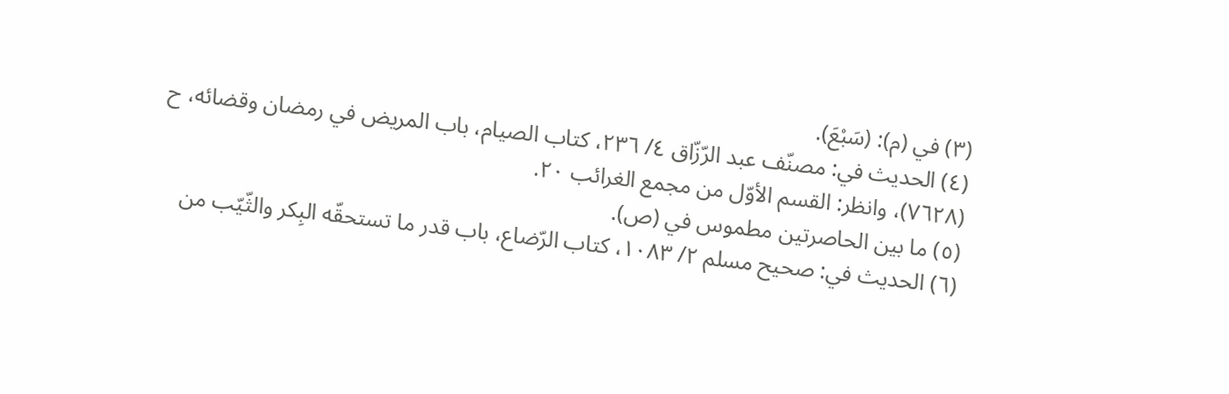(٣) في (م): (سَبْعَ).
(٤) الحديث في: مصنّف عبد الرّزّاق ٤/ ٢٣٦، كتاب الصيام، باب المريض في رمضان وقضائه، ح (٧٦٢٨)، وانظر: القسم الأوّل من مجمع الغرائب ٢٠.
(٥) ما بين الحاصرتين مطموس في (ص).
(٦) الحديث في: صحيح مسلم ٢/ ١٠٨٣، كتاب الرّضاع، باب قدر ما تستحقّه البِكر والثّيّب من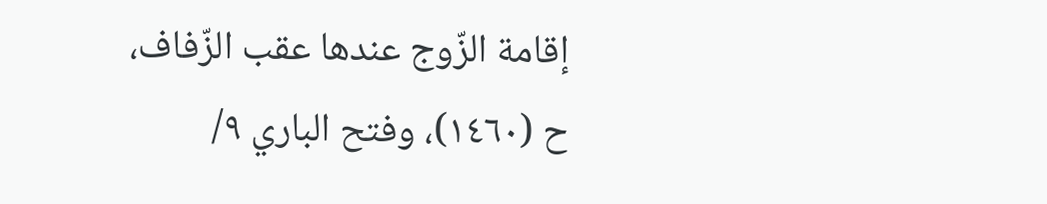إقامة الزّوج عندها عقب الزّفاف، ح (١٤٦٠)، وفتح الباري ٩/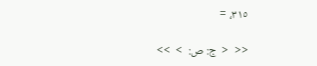٣١٥، =

<<  <  ج: ص:  >  >>